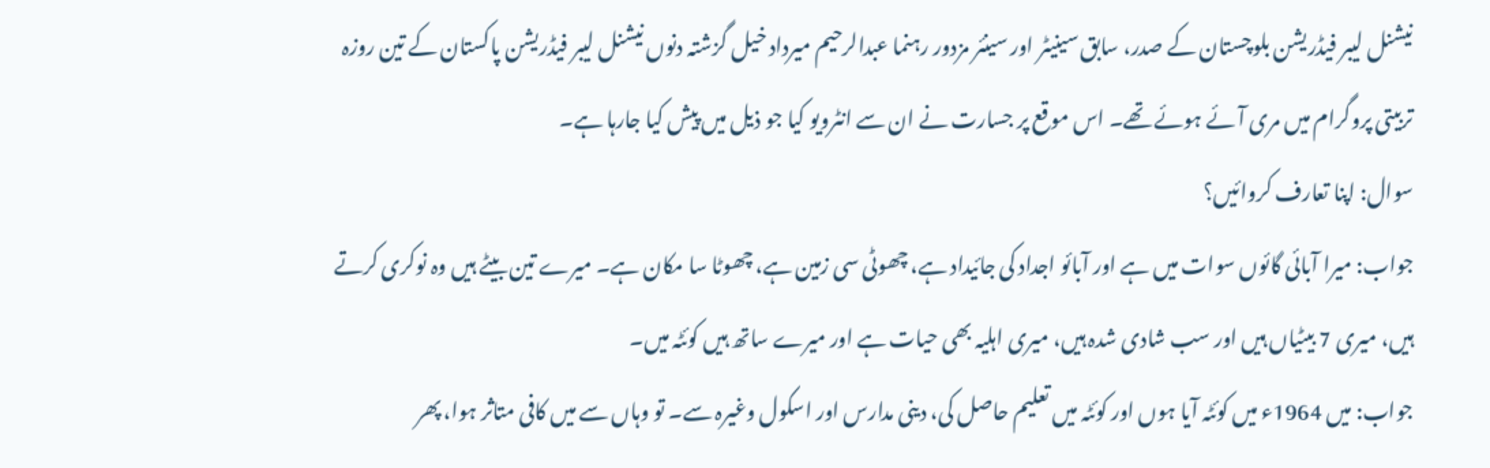نیشنل لیبر فیڈریشن بلوچستان کے صدر، سابق سینیٹر اور سینئر مزدور رہنما عبدالرحیم میرداد خیل گزشتہ دنوں نیشنل لیبر فیڈریشن پاکستان کے تین روزہ تربیتی پروگرام میں مری آئے ہوئے تھے۔ اس موقع پر جسارت نے ان سے انٹرویو کیا جو ذیل میں پیش کیا جارہا ہے۔
سوال: اپنا تعارف کروائیں؟
جواب: میرا آبائی گائوں سوات میں ہے اور آبائو اجداد کی جائیداد ہے، چھوٹی سی زمین ہے، چھوٹا سا مکان ہے۔ میرے تین بیٹے ہیں وہ نوکری کرتے ہیں، میری 7 بیٹیاں ہیں اور سب شادی شدہ ہیں، میری اہلیہ بھی حیات ہے اور میرے ساتھ ہیں کوئٹہ میں۔
جواب: میں 1964ء میں کوئٹہ آیا ہوں اور کوئٹہ میں تعلیم حاصل کی، دینی مدارس اور اسکول وغیرہ سے۔ تو وہاں سے میں کافی متاثر ہوا، پھر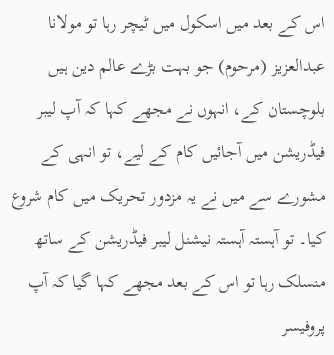اس کے بعد میں اسکول میں ٹیچر رہا تو مولانا عبدالعزیز (مرحوم) جو بہت بڑے عالم دین ہیں بلوچستان کے، انہوں نے مجھے کہا کہ آپ لیبر فیڈریشن میں آجائیں کام کے لیے، تو انہی کے مشورے سے میں نے یہ مزدور تحریک میں کام شروع کیا۔ تو آہستہ آہستہ نیشنل لیبر فیڈریشن کے ساتھ منسلک رہا تو اس کے بعد مجھے کہا گیا کہ آپ پروفیسر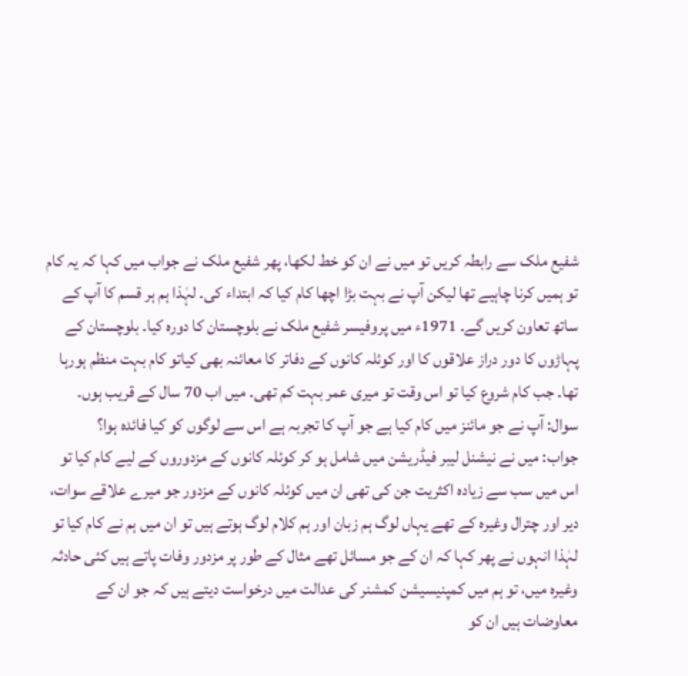شفیع ملک سے رابطہ کریں تو میں نے ان کو خط لکھا، پھر شفیع ملک نے جواب میں کہا کہ یہ کام تو ہمیں کرنا چاہیے تھا لیکن آپ نے بہت بڑا اچھا کام کیا کہ ابتداء کی۔ لہٰذا ہم ہر قسم کا آپ کے ساتھ تعاون کریں گے۔ 1971ء میں پروفیسر شفیع ملک نے بلوچستان کا دورہ کیا۔ بلوچستان کے پہاڑوں کا دور دراز علاقوں کا اور کوئلہ کانوں کے دفاتر کا معائنہ بھی کیاتو کام بہت منظم ہورہا تھا۔ جب کام شروع کیا تو اس وقت تو میری عمر بہت کم تھی۔ میں اب 70 سال کے قریب ہوں۔
سوال: آپ نے جو مائنز میں کام کیا ہے جو آپ کا تجربہ ہے اس سے لوگوں کو کیا فائدہ ہوا؟
جواب: میں نے نیشنل لیبر فیڈریشن میں شامل ہو کر کوئلہ کانوں کے مزدوروں کے لیے کام کیا تو اس میں سب سے زیادہ اکثریت جن کی تھی ان میں کوئلہ کانوں کے مزدور جو میرے علاقے سوات، دیر اور چترال وغیرہ کے تھے یہاں لوگ ہم زبان اور ہم کلام لوگ ہوتے ہیں تو ان میں ہم نے کام کیا تو لہٰذا انہوں نے پھر کہا کہ ان کے جو مسائل تھے مثال کے طور پر مزدور وفات پاتے ہیں کئی حادثہ وغیرہ میں، تو ہم میں کمپنیسیشن کمشنر کی عدالت میں درخواست دیتے ہیں کہ جو ان کے معاوضات ہیں ان کو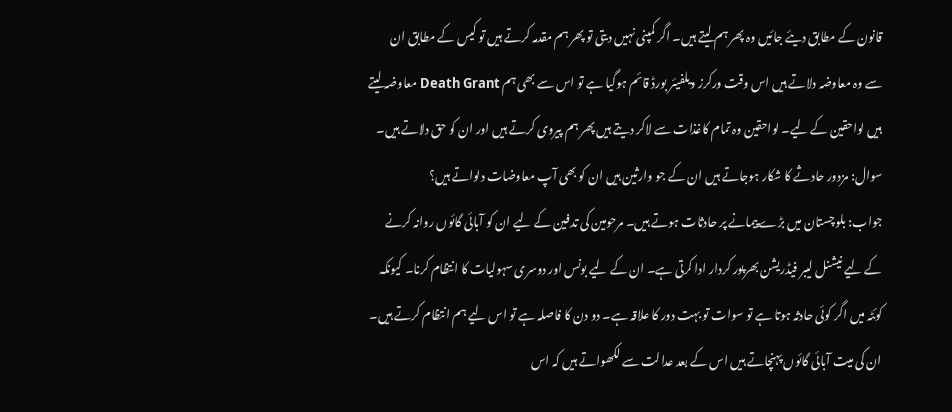قانون کے مطابق دیئے جائیں وہ پھر ہم لیتے ہیں۔ اگر کمپنی نہیں دیتی تو پھر ہم مقدمہ کرتے ہیں تو کیس کے مطابق ان سے وہ معاوضہ دلاتے ہیں اس وقت ورکرز ویلفیئر بورڈ قائم ہوگیا ہے تو اس سے بھی ہم Death Grant معاوضہ لیتے ہیں لواحقین کے لیے۔ لواحقین وہ تمام کاغذات سے لاکر دیتے ہیں پھر ہم پیروی کرتے ہیں اور ان کو حق دلاتے ہیں۔
سوال: مزدور حادثے کا شکار ہوجاتے ہیں ان کے جو وارثین ہیں ان کو بھی آپ معاوضات دلواتے ہیں؟
جواب: بلوچستان میں بڑے پیمانے پر حادثات ہوتے ہیں۔ مرحومین کی تدفین کے لیے ان کو آبائی گائوں روانہ کرنے کے لیے نیشنل لیبر فیڈریشن بھرپور کردار ادا کرتی ہے۔ ان کے لیے بونس اور دوسری سہولیات کا انتظام کرنا۔ کیونکہ کوئٹہ میں اگر کوئی حادثہ ہوتا ہے تو سوات تو بہت دور کا علاقہ ہے۔ دو دن کا فاصلہ ہے تو اس لیے ہم انتظام کرتے ہیں۔ ان کی میت آبائی گائوں پہنچاتے ہیں اس کے بعد عدالت سے لکھواتے ہیں کہ اس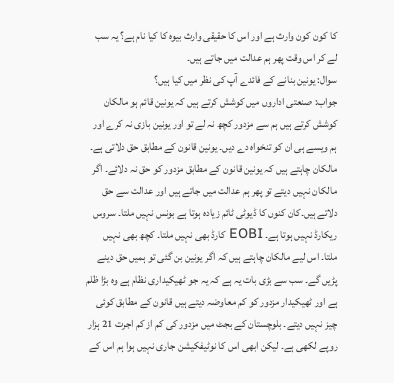کا کون کون وارث ہے اور اس کا حقیقی وارث بیوہ کا کیا نام ہے؟ یہ سب لے کر اس وقت پھر ہم عدالت میں جاتے ہیں۔
سوال: یونین بنانے کے فائدے آپ کی نظر میں کیا ہیں؟
جواب: صنعتی اداروں میں کوشش کرتے ہیں کہ یونین قائم ہو مالکان کوشش کرتے ہیں ہم سے مزدور کچھ نہ لے تو اور یونین بازی نہ کرے اور ہم ویسے ہی ان کو تنخواہ دے دیں۔ یونین قانون کے مطابق حق دلاتی ہے۔
مالکان چاہتے ہیں کہ یونین قانون کے مطابق مزدور کو حق نہ دلائے۔ اگر مالکان نہیں دیتے تو پھر ہم عدالت میں جاتے ہیں اور عدالت سے حق دلاتے ہیں۔کان کنوں کا ڈیوٹی ٹائم زیادہ ہوتا ہے بونس نہیں ملتا۔ سروس ریکارڈ نہیں ہوتا ہے۔ EOBI کارڈ بھی نہیں ملتا۔ کچھ بھی نہیں ملتا۔ اس لیے مالکان چاہتے ہیں کہ اگر یونین بن گئی تو ہمیں حق دینے پڑیں گے۔ سب سے بڑی بات یہ ہے کہ یہ جو ٹھیکیداری نظام ہے وہ بڑا ظلم ہے اور ٹھیکیدار مزدور کو کم معاوضہ دیتے ہیں قانون کے مطابق کوئی چیز نہیں دیتے۔ بلوچستان کے بجٹ میں مزدور کی کم از کم اجرت 21 ہزار روپے لکھی ہے۔ لیکن ابھی اس کا نوٹیفکیشن جاری نہیں ہوا ہم اس کے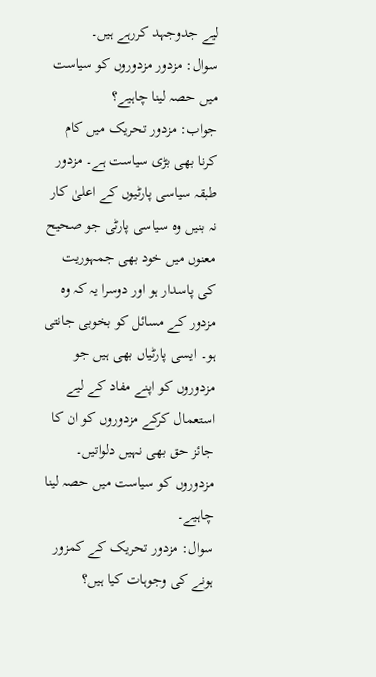لیے جدوجہد کررہے ہیں۔
سوال: مزدور مزدوروں کو سیاست میں حصہ لینا چاہیے؟
جواب: مزدور تحریک میں کام کرنا بھی بڑی سیاست ہے۔ مزدور طبقہ سیاسی پارٹیوں کے اعلیٰ کار نہ بنیں وہ سیاسی پارٹی جو صحیح معنوں میں خود بھی جمہوریت کی پاسدار ہو اور دوسرا یہ کہ وہ مزدور کے مسائل کو بخوبی جانتی ہو۔ ایسی پارٹیاں بھی ہیں جو مزدوروں کو اپنے مفاد کے لیے استعمال کرکے مزدوروں کو ان کا جائز حق بھی نہیں دلواتیں۔ مزدوروں کو سیاست میں حصہ لینا چاہیے۔
سوال: مزدور تحریک کے کمزور ہونے کی وجوہات کیا ہیں؟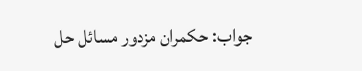جواب: حکمران مزدور مسائل حل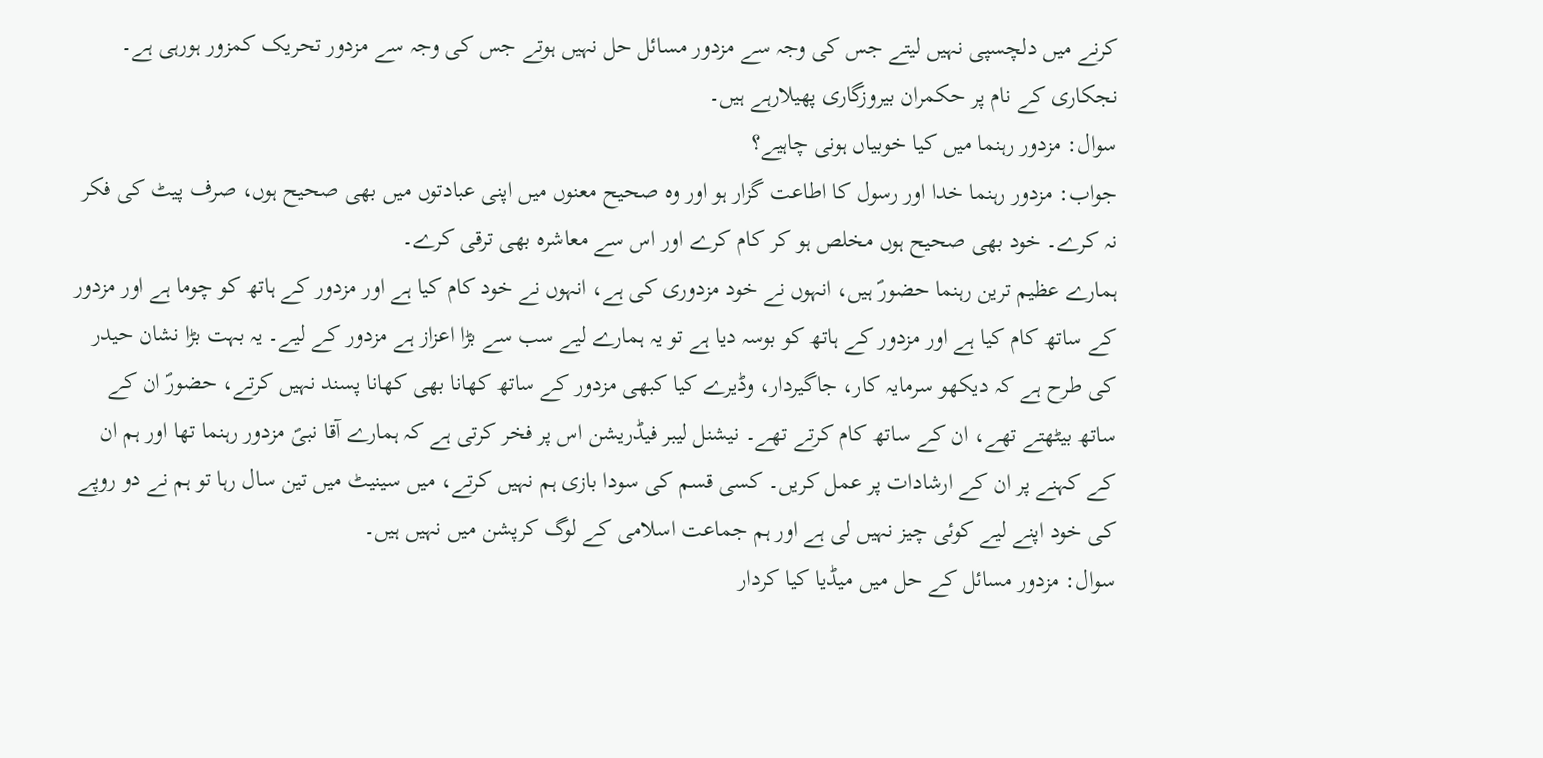کرنے میں دلچسپی نہیں لیتے جس کی وجہ سے مزدور مسائل حل نہیں ہوتے جس کی وجہ سے مزدور تحریک کمزور ہورہی ہے۔ نجکاری کے نام پر حکمران بیروزگاری پھیلارہے ہیں۔
سوال: مزدور رہنما میں کیا خوبیاں ہونی چاہیے؟
جواب: مزدور رہنما خدا اور رسول کا اطاعت گزار ہو اور وہ صحیح معنوں میں اپنی عبادتوں میں بھی صحیح ہوں، صرف پیٹ کی فکر نہ کرے۔ خود بھی صحیح ہوں مخلص ہو کر کام کرے اور اس سے معاشرہ بھی ترقی کرے۔
ہمارے عظیم ترین رہنما حضورؐ ہیں، انہوں نے خود مزدوری کی ہے، انہوں نے خود کام کیا ہے اور مزدور کے ہاتھ کو چوما ہے اور مزدور کے ساتھ کام کیا ہے اور مزدور کے ہاتھ کو بوسہ دیا ہے تو یہ ہمارے لیے سب سے بڑا اعزاز ہے مزدور کے لیے۔ یہ بہت بڑا نشان حیدر کی طرح ہے کہ دیکھو سرمایہ کار، جاگیردار، وڈیرے کیا کبھی مزدور کے ساتھ کھانا بھی کھانا پسند نہیں کرتے، حضورؐ ان کے ساتھ بیٹھتے تھے، ان کے ساتھ کام کرتے تھے۔ نیشنل لیبر فیڈریشن اس پر فخر کرتی ہے کہ ہمارے آقا نبیؐ مزدور رہنما تھا اور ہم ان کے کہنے پر ان کے ارشادات پر عمل کریں۔ کسی قسم کی سودا بازی ہم نہیں کرتے، میں سینیٹ میں تین سال رہا تو ہم نے دو روپے کی خود اپنے لیے کوئی چیز نہیں لی ہے اور ہم جماعت اسلامی کے لوگ کرپشن میں نہیں ہیں۔
سوال: مزدور مسائل کے حل میں میڈیا کیا کردار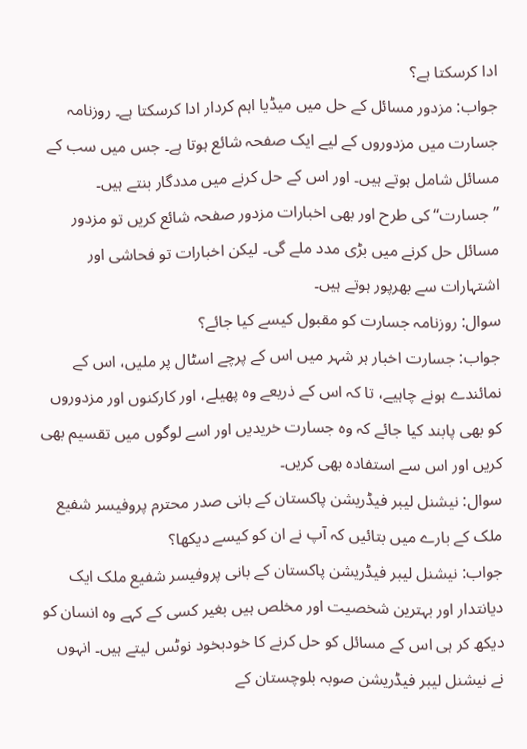ادا کرسکتا ہے؟
جواب: مزدور مسائل کے حل میں میڈیا اہم کردار ادا کرسکتا ہے۔ روزنامہ جسارت میں مزدوروں کے لیے ایک صفحہ شائع ہوتا ہے۔ جس میں سب کے مسائل شامل ہوتے ہیں۔ اور اس کے حل کرنے میں مددگار بنتے ہیں۔ ’’جسارت‘‘ کی طرح اور بھی اخبارات مزدور صفحہ شائع کریں تو مزدور مسائل حل کرنے میں بڑی مدد ملے گی۔ لیکن اخبارات تو فحاشی اور اشتہارات سے بھرپور ہوتے ہیں۔
سوال: روزنامہ جسارت کو مقبول کیسے کیا جائے؟
جواب: جسارت اخبار ہر شہر میں اس کے پرچے اسٹال پر ملیں، اس کے نمائندے ہونے چاہیے، تا کہ اس کے ذریعے وہ پھیلے، اور کارکنوں اور مزدوروں کو بھی پابند کیا جائے کہ وہ جسارت خریدیں اور اسے لوگوں میں تقسیم بھی کریں اور اس سے استفادہ بھی کریں۔
سوال: نیشنل لیبر فیڈریشن پاکستان کے بانی صدر محترم پروفیسر شفیع ملک کے بارے میں بتائیں کہ آپ نے ان کو کیسے دیکھا؟
جواب: نیشنل لیبر فیڈریشن پاکستان کے بانی پروفیسر شفیع ملک ایک دیانتدار اور بہترین شخصیت اور مخلص ہیں بغیر کسی کے کہے وہ انسان کو دیکھ کر ہی اس کے مسائل کو حل کرنے کا خودبخود نوٹس لیتے ہیں۔ انہوں نے نیشنل لیبر فیڈریشن صوبہ بلوچستان کے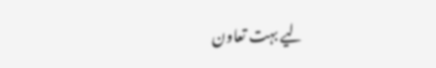لیے بہت تعاون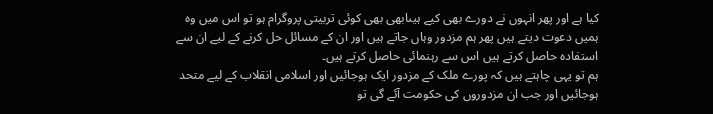کیا ہے اور پھر انہوں نے دورے بھی کیے ہیںابھی بھی کوئی تربیتی پروگرام ہو تو اس میں وہ ہمیں دعوت دیتے ہیں پھر ہم مزدور وہاں جاتے ہیں اور ان کے مسائل حل کرنے کے لیے ان سے استفادہ حاصل کرتے ہیں اس سے رہنمائی حاصل کرتے ہیں۔
ہم تو یہی چاہتے ہیں کہ پورے ملک کے مزدور ایک ہوجائیں اور اسلامی انقلاب کے لیے متحد ہوجائیں اور جب ان مزدوروں کی حکومت آئے گی تو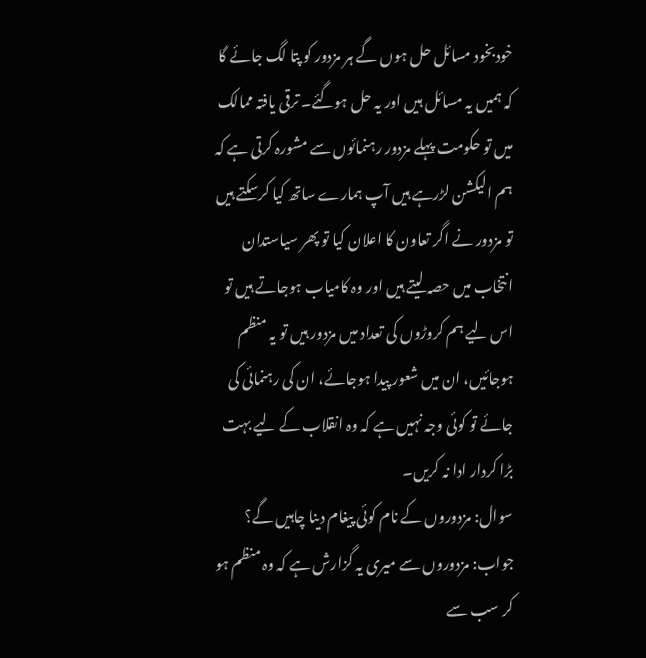خودبخود مسائل حل ہوں گے ہر مزدور کو پتا لگ جائے گا کہ ہمیں یہ مسائل ہیں اور یہ حل ہوگئے۔ ترقی یافتہ ممالک میں تو حکومت پہلے مزدور رہنمائوں سے مشورہ کرتی ہے کہ ہم الیکشن لڑرہے ہیں آپ ہمارے ساتھ کیا کرسکتے ہیں تو مزدور نے اگر تعاون کا اعلان کیا تو پھر سیاستدان انتخاب میں حصہ لیتے ہیں اور وہ کامیاب ہوجاتے ہیں تو اس لیے ہم کروڑوں کی تعداد میں مزدور ہیں تو یہ منظم ہوجائیں، ان میں شعور پیدا ہوجائے، ان کی رہنمائی کی جائے تو کوئی وجہ نہیں ہے کہ وہ انقلاب کے لیے بہت بڑا کردار ادا نہ کریں۔
سوال: مزدوروں کے نام کوئی پیغام دینا چاہیں گے؟
جواب: مزدوروں سے میری یہ گزارش ہے کہ وہ منظم ہو کر سب سے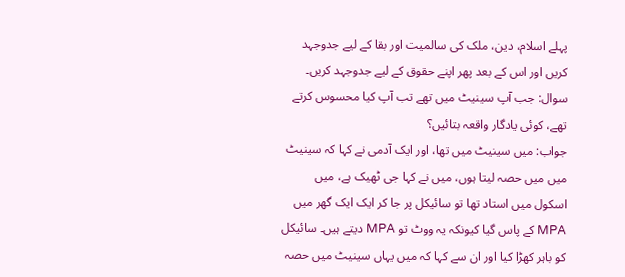پہلے اسلام، دین، ملک کی سالمیت اور بقا کے لیے جدوجہد کریں اور اس کے بعد پھر اپنے حقوق کے لیے جدوجہد کریں۔
سوال: جب آپ سینیٹ میں تھے تب آپ کیا محسوس کرتے تھے، کوئی یادگار واقعہ بتائیں؟
جواب: میں سینیٹ میں تھا، اور ایک آدمی نے کہا کہ سینیٹ میں میں حصہ لیتا ہوں، میں نے کہا جی ٹھیک ہے، میں اسکول میں استاد تھا تو سائیکل پر جا کر ایک ایک گھر میں MPA کے پاس گیا کیونکہ یہ ووٹ تو MPA دیتے ہیں۔ سائیکل کو باہر کھڑا کیا اور ان سے کہا کہ میں یہاں سینیٹ میں حصہ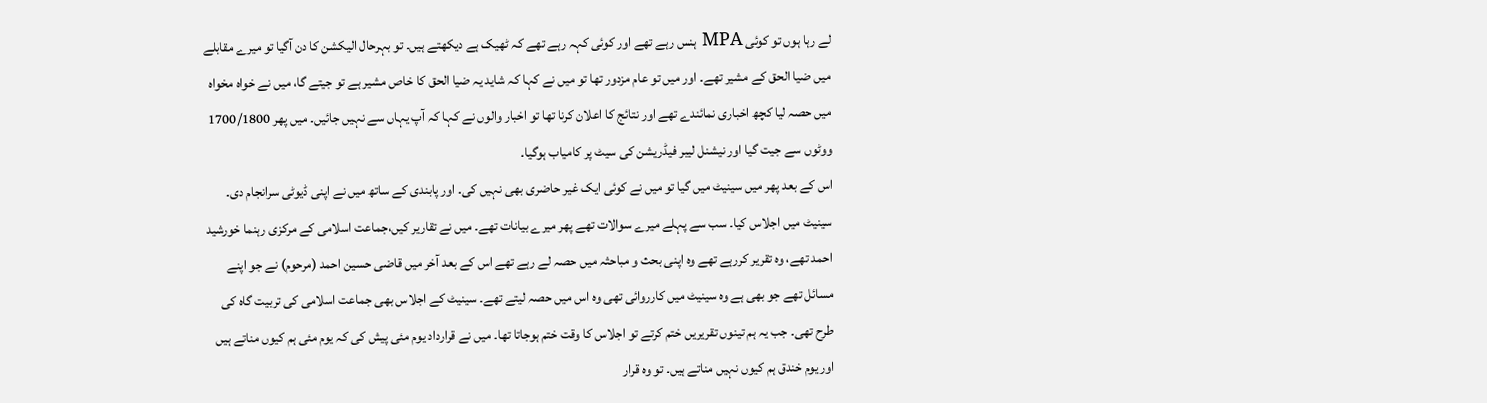لے رہا ہوں تو کوئی MPA ہنس رہے تھے اور کوئی کہہ رہے تھے کہ ٹھیک ہے دیکھتے ہیں۔ تو بہرحال الیکشن کا دن آگیا تو میرے مقابلے میں ضیا الحق کے مشیر تھے۔ اور میں تو عام مزدور تھا تو میں نے کہا کہ شاید یہ ضیا الحق کا خاص مشیر ہے تو جیتے گا، میں نے خواہ مخواہ میں حصہ لیا کچھ اخباری نمائندے تھے اور نتائج کا اعلان کرنا تھا تو اخبار والوں نے کہا کہ آپ یہاں سے نہیں جائیں۔ میں پھر 1700/1800 ووٹوں سے جیت گیا اور نیشنل لیبر فیڈریشن کی سیٹ پر کامیاب ہوگیا۔
اس کے بعد پھر میں سینیٹ میں گیا تو میں نے کوئی ایک غیر حاضری بھی نہیں کی۔ اور پابندی کے ساتھ میں نے اپنی ڈیوٹی سرانجام دی۔ سینیٹ میں اجلاس کیا۔ سب سے پہلے میرے سوالات تھے پھر میرے بیانات تھے۔ میں نے تقاریر کیں،جماعت اسلامی کے مرکزی رہنما خورشید احمد تھے، وہ تقریر کررہے تھے وہ اپنی بحث و مباحثہ میں حصہ لے رہے تھے اس کے بعد آخر میں قاضی حسین احمد (مرحوم) نے جو اپنے مسائل تھے جو بھی ہے وہ سینیٹ میں کارروائی تھی وہ اس میں حصہ لیتے تھے۔ سینیٹ کے اجلاس بھی جماعت اسلامی کی تربیت گاہ کی طرح تھی۔ جب یہ ہم تینوں تقریریں ختم کرتے تو اجلاس کا وقت ختم ہوجاتا تھا۔ میں نے قرارداد یوم مئی پیش کی کہ یوم مئی ہم کیوں مناتے ہیں اور یوم خندق ہم کیوں نہیں مناتے ہیں۔ تو وہ قرار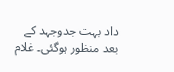داد بہت جدوجہد کے بعد منظور ہوگئی۔ غلام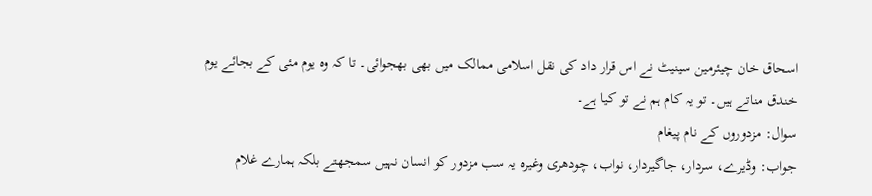اسحاق خان چیئرمین سینیٹ نے اس قرار داد کی نقل اسلامی ممالک میں بھی بھجوائی۔ تا کہ وہ یوم مئی کے بجائے یوم خندق مناتے ہیں۔ تو یہ کام ہم نے تو کیا ہے۔
سوال: مزدوروں کے نام پیغام
جواب: وڈیرے، سردار، جاگیردار، نواب، چودھری وغیرہ یہ سب مزدور کو انسان نہیں سمجھتے بلکہ ہمارے غلام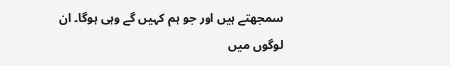سمجھتے ہیں اور جو ہم کہیں گے وہی ہوگا۔ ان لوگوں میں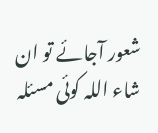شعور آجائے تو ان شاء اللہ کوئی مسئلہ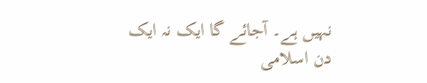نہیں ہے۔ آجائے گا ایک نہ ایک دن اسلامی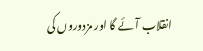انقلاب آئے گا اور مزدوروں کی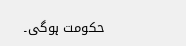حکومت ہوگی۔